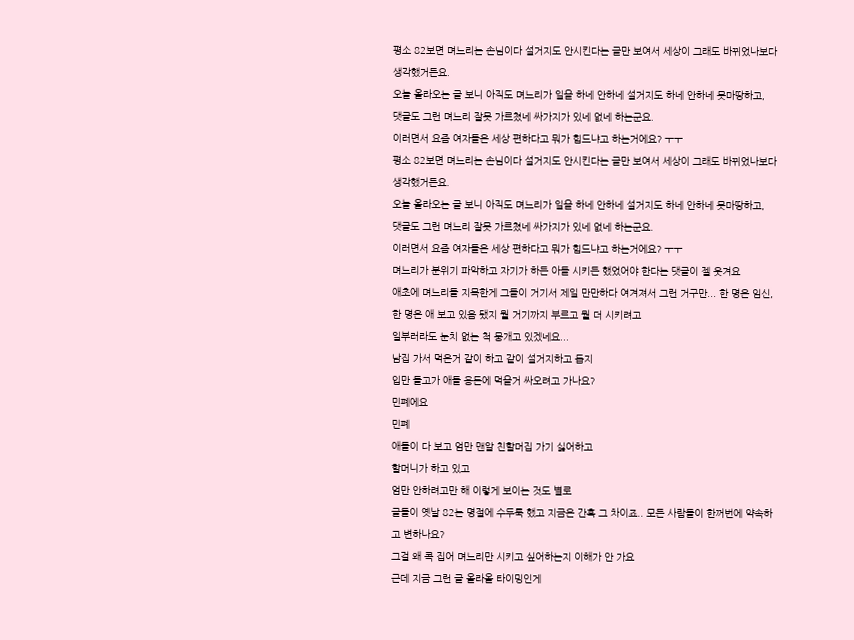평소 82보면 며느리는 손님이다 설거지도 안시킨다는 글만 보여서 세상이 그래도 바뀌었나보다 생각했거든요.
오늘 올라오는 글 보니 아직도 며느리가 일을 하네 안하네 설거지도 하네 안하네 못마땅하고,
댓글도 그런 며느리 잘못 가르쳤네 싸가지가 있네 없네 하는군요.
이러면서 요즘 여자들은 세상 편하다고 뭐가 힘드냐고 하는거에요? ㅜㅜ
평소 82보면 며느리는 손님이다 설거지도 안시킨다는 글만 보여서 세상이 그래도 바뀌었나보다 생각했거든요.
오늘 올라오는 글 보니 아직도 며느리가 일을 하네 안하네 설거지도 하네 안하네 못마땅하고,
댓글도 그런 며느리 잘못 가르쳤네 싸가지가 있네 없네 하는군요.
이러면서 요즘 여자들은 세상 편하다고 뭐가 힘드냐고 하는거에요? ㅜㅜ
며느리가 분위기 파악하고 자기가 하든 아들 시키든 했었어야 한다는 댓글이 젤 웃겨요
애초에 며느리들 지목한게 그들이 거기서 제일 만만하다 여겨져서 그런 거구만... 한 명은 임신, 한 명은 애 보고 있음 됐지 뭘 거기까지 부르고 뭘 더 시키려고
일부러라도 눈치 없는 척 뭉개고 있겠네요...
남집 가서 먹은거 같이 하고 같이 설거지하고 돕지
입만 들고가 애들 용돈에 먹을거 싸오려고 가나요?
민폐에요
민폐
애들이 다 보고 엄만 맨알 친할머집 가기 싫어하고
할머니가 하고 있고
엄만 안하려고만 해 이렇게 보이는 것도 별로
글들이 옛날 82는 명절에 수두룩 했고 지금은 간혹 그 차이죠.. 모든 사람들이 한꺼번에 약속하고 변하나요?
그걸 왜 콕 집어 며느리만 시키고 싶어하는지 이해가 안 가요
근데 지금 그런 글 올라올 타이밍인게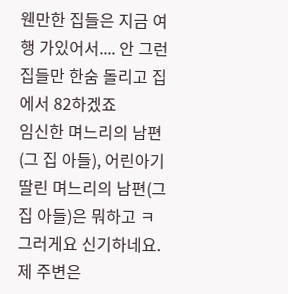웬만한 집들은 지금 여행 가있어서.... 안 그런 집들만 한숨 돌리고 집에서 82하겠죠
임신한 며느리의 남편(그 집 아들), 어린아기 딸린 며느리의 남편(그 집 아들)은 뭐하고 ㅋ
그러게요 신기하네요.
제 주변은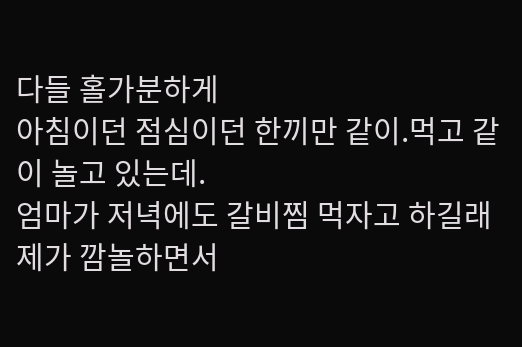다들 홀가분하게
아침이던 점심이던 한끼만 같이.먹고 같이 놀고 있는데.
엄마가 저녁에도 갈비찜 먹자고 하길래
제가 깜놀하면서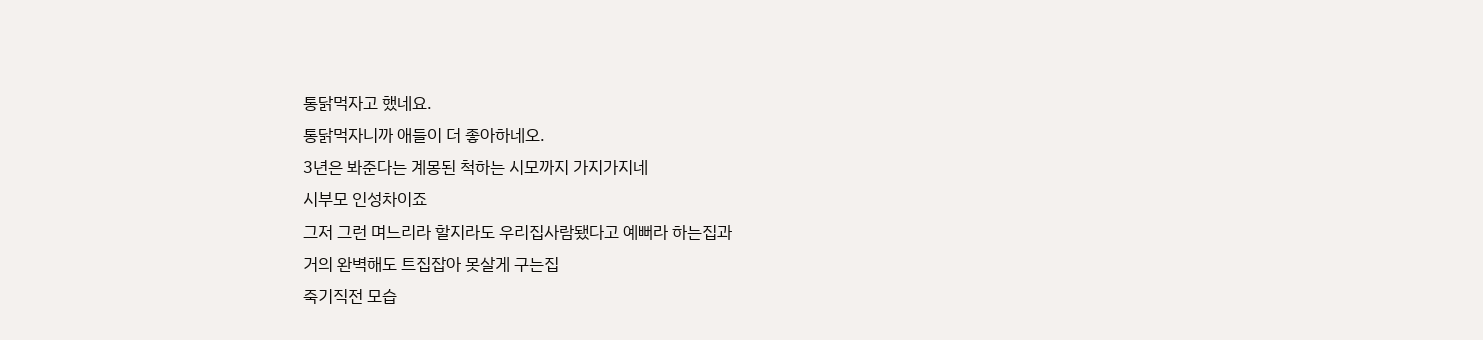통닭먹자고 했네요.
통닭먹자니까 애들이 더 좋아하네오.
3년은 봐준다는 계몽된 척하는 시모까지 가지가지네
시부모 인성차이죠
그저 그런 며느리라 할지라도 우리집사람됐다고 예뻐라 하는집과
거의 완벽해도 트집잡아 못살게 구는집
죽기직전 모습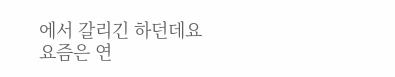에서 갈리긴 하던데요
요즘은 연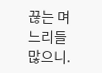끊는 며느리들 많으니.